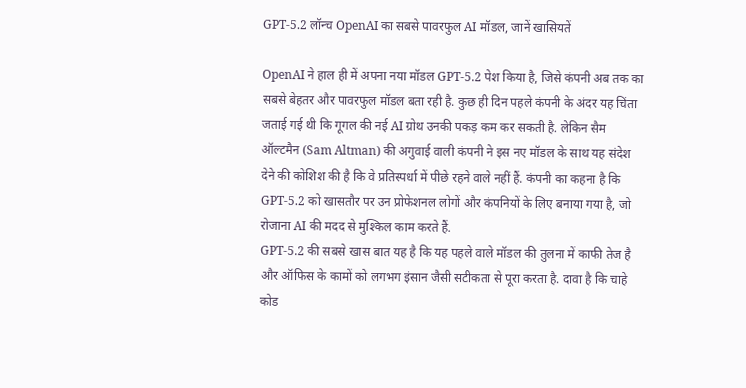GPT-5.2 लॉन्च OpenAI का सबसे पावरफुल AI मॉडल, जानें खासियतें

OpenAI ने हाल ही में अपना नया मॉडल GPT-5.2 पेश किया है, जिसे कंपनी अब तक का सबसे बेहतर और पावरफुल मॉडल बता रही है. कुछ ही दिन पहले कंपनी के अंदर यह चिंता जताई गई थी कि गूगल की नई AI ग्रोथ उनकी पकड़ कम कर सकती है. लेकिन सैम ऑल्टमैन (Sam Altman) की अगुवाई वाली कंपनी ने इस नए मॉडल के साथ यह संदेश देने की कोशिश की है कि वे प्रतिस्पर्धा में पीछे रहने वाले नहीं हैं. कंपनी का कहना है कि GPT-5.2 को खासतौर पर उन प्रोफेशनल लोगों और कंपनियों के लिए बनाया गया है, जो रोजाना AI की मदद से मुश्किल काम करते हैं.
GPT-5.2 की सबसे खास बात यह है कि यह पहले वाले मॉडल की तुलना में काफी तेज है और ऑफिस के कामों को लगभग इंसान जैसी सटीकता से पूरा करता है. दावा है कि चाहे कोड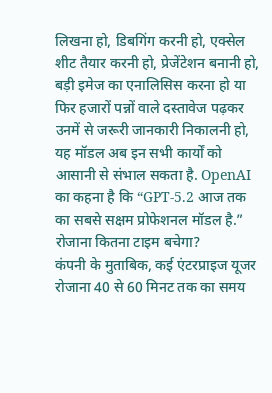लिखना हो, डिबगिंग करनी हो, एक्सेल शीट तैयार करनी हो, प्रेजेंटेशन बनानी हो, बड़ी इमेज का एनालिसिस करना हो या फिर हजारों पन्नों वाले दस्तावेज पढ़कर उनमें से जरूरी जानकारी निकालनी हो, यह मॉडल अब इन सभी कार्यों को आसानी से संभाल सकता है. OpenAI का कहना है कि “GPT-5.2 आज तक का सबसे सक्षम प्रोफेशनल मॉडल है.”
रोजाना कितना टाइम बचेगा?
कंपनी के मुताबिक, कई एंटरप्राइज यूजर रोजाना 40 से 60 मिनट तक का समय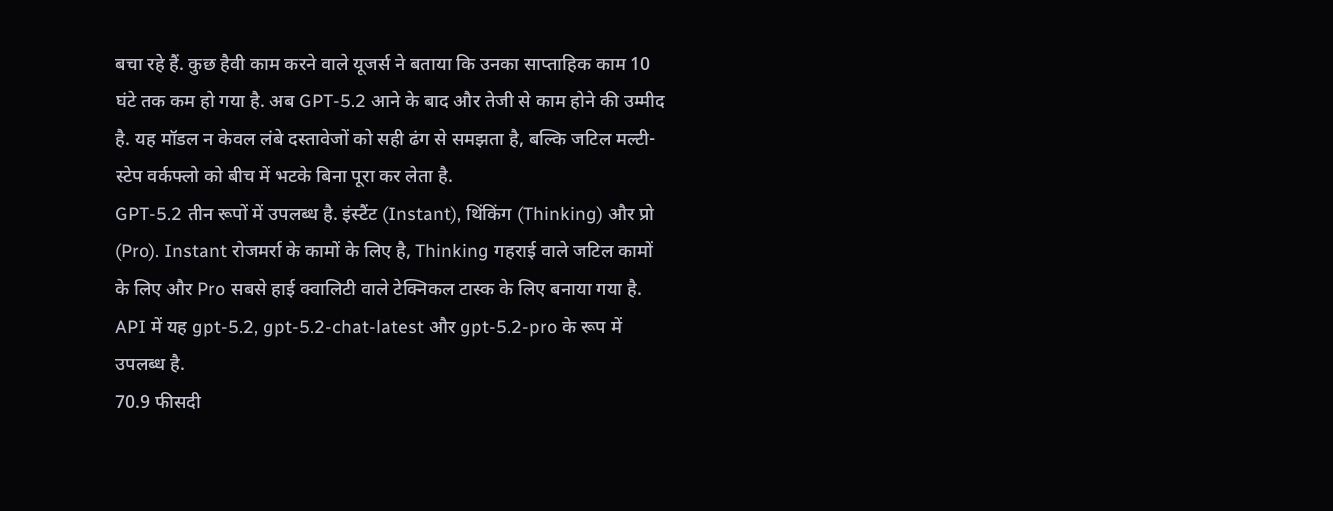बचा रहे हैं. कुछ हैवी काम करने वाले यूजर्स ने बताया कि उनका साप्ताहिक काम 10 घंटे तक कम हो गया है. अब GPT-5.2 आने के बाद और तेजी से काम होने की उम्मीद है. यह मॉडल न केवल लंबे दस्तावेजों को सही ढंग से समझता है, बल्कि जटिल मल्टी-स्टेप वर्कफ्लो को बीच में भटके बिना पूरा कर लेता है.
GPT-5.2 तीन रूपों में उपलब्ध है. इंस्टैंट (Instant), थिंकिंग (Thinking) और प्रो (Pro). Instant रोजमर्रा के कामों के लिए है, Thinking गहराई वाले जटिल कामों के लिए और Pro सबसे हाई क्वालिटी वाले टेक्निकल टास्क के लिए बनाया गया है. API में यह gpt-5.2, gpt-5.2-chat-latest और gpt-5.2-pro के रूप में उपलब्ध है.
70.9 फीसदी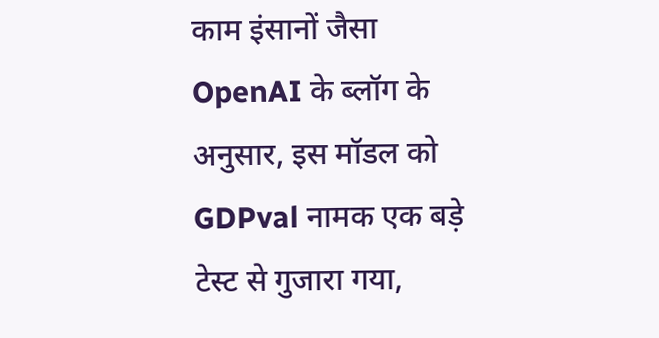काम इंसानों जैसा
OpenAI के ब्लॉग के अनुसार, इस मॉडल को GDPval नामक एक बड़े टेस्ट से गुजारा गया,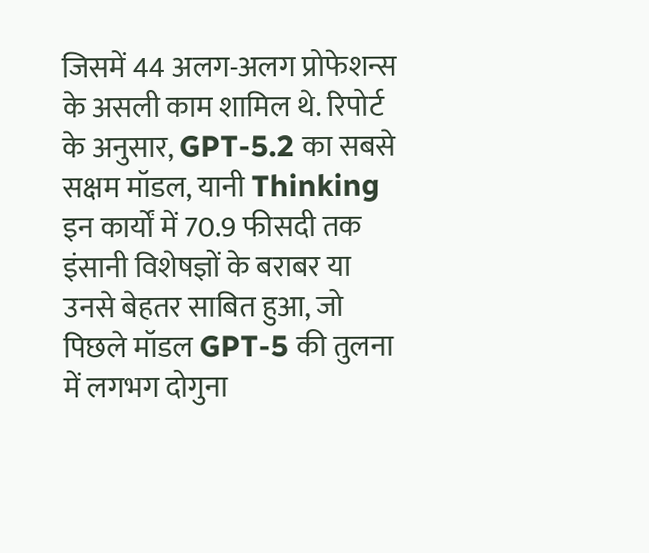जिसमें 44 अलग-अलग प्रोफेशन्स के असली काम शामिल थे. रिपोर्ट के अनुसार, GPT-5.2 का सबसे सक्षम मॉडल, यानी Thinking इन कार्यों में 70.9 फीसदी तक इंसानी विशेषज्ञों के बराबर या उनसे बेहतर साबित हुआ, जो पिछले मॉडल GPT-5 की तुलना में लगभग दोगुना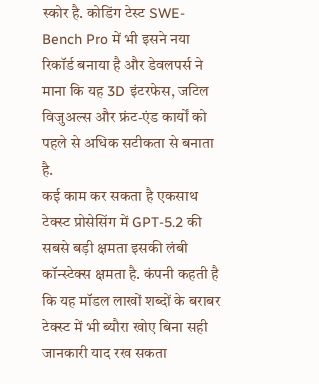स्कोर है. कोडिंग टेस्ट SWE-Bench Pro में भी इसने नया रिकॉर्ड बनाया है और डेवलपर्स ने माना कि यह 3D इंटरफेस, जटिल विजुअल्स और फ्रंट-एंड कार्यों को पहले से अधिक सटीकता से बनाता है.
कई काम कर सकता है एकसाथ
टेक्स्ट प्रोसेसिंग में GPT-5.2 की सबसे बड़ी क्षमता इसकी लंबी कॉन्स्टेक्स क्षमता है. कंपनी कहती है कि यह मॉडल लाखों शब्दों के बराबर टेक्स्ट में भी ब्यौरा खोए बिना सही जानकारी याद रख सकता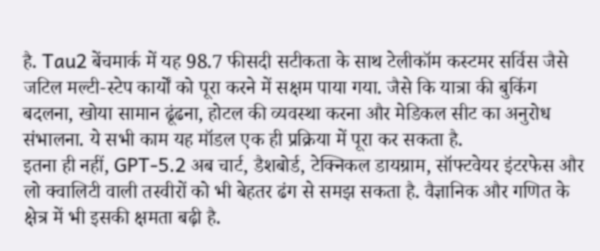है. Tau2 बेंचमार्क में यह 98.7 फीसदी सटीकता के साथ टेलीकॉम कस्टमर सर्विस जैसे जटिल मल्टी-स्टेप कार्यों को पूरा करने में सक्षम पाया गया. जैसे कि यात्रा की बुकिंग बदलना, खोया सामान ढूंढना, होटल की व्यवस्था करना और मेडिकल सीट का अनुरोध संभालना. ये सभी काम यह मॉडल एक ही प्रक्रिया में पूरा कर सकता है.
इतना ही नहीं, GPT-5.2 अब चार्ट, डैशबोर्ड, टेक्निकल डायग्राम, सॉफ्टवेयर इंटरफेस और लो क्वालिटी वाली तस्वीरों को भी बेहतर ढंग से समझ सकता है. वैज्ञानिक और गणित के क्षेत्र में भी इसकी क्षमता बढ़ी है.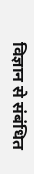विज्ञान से संबंधित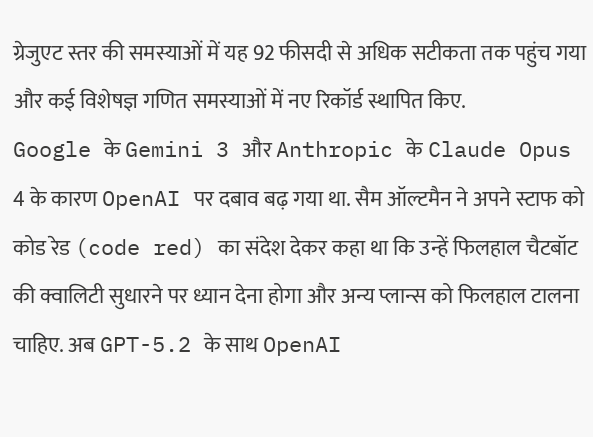ग्रेजुएट स्तर की समस्याओं में यह 92 फीसदी से अधिक सटीकता तक पहुंच गया और कई विशेषज्ञ गणित समस्याओं में नए रिकॉर्ड स्थापित किए.
Google के Gemini 3 और Anthropic के Claude Opus 4 के कारण OpenAI पर दबाव बढ़ गया था. सैम ऑल्टमैन ने अपने स्टाफ को कोड रेड (code red) का संदेश देकर कहा था कि उन्हें फिलहाल चैटबॉट की क्वालिटी सुधारने पर ध्यान देना होगा और अन्य प्लान्स को फिलहाल टालना चाहिए. अब GPT-5.2 के साथ OpenAI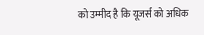को उम्मीद है कि यूजर्स को अधिक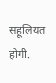सहूलियत होगी.